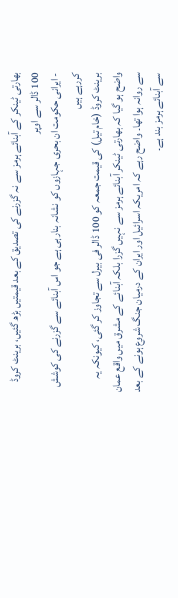بھارتی ٹینکر کے آبنائے ہرمز سے نہ گزرنے کی تصدیق کے بعد قیمتیں بڑھ گئیں، برینٹ کروڈ 100 ڈالر سے اوپر
- ایرانی حکومت ان بحری جہازوں کو نشانہ بنارہی ہے جو اس آبنائے سے گزرنے کی کوشش کررہے ہیں
برینٹ کروڈ (خام تیل) کی قیمت جمعہ کو 100 ڈالر فی بیرل سے تجاوز کر گئی، کیونکہ یہ واضح ہو گیا کہ بھارتی ٹینکر آبنائے ہرمز سے نہیں گزرا بلکہ آبنائے کے مشرق میں واقع عمان سے روانہ ہوا تھا۔ واضح رہے کہ امریکہ اسرائیل اور ایران کے درمیان جنگ شروع ہونے کے بعد سے آبنائے ہرمز بند ہے۔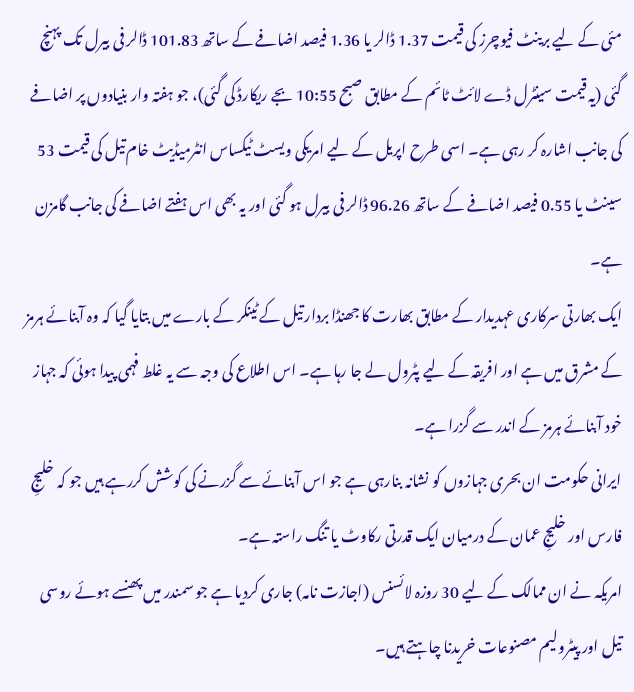مئی کے لیے برینٹ فیوچرز کی قیمت 1.37 ڈالر یا 1.36 فیصد اضافے کے ساتھ 101.83 ڈالر فی بیرل تک پہنچ گئی (یہ قیمت سینٹرل ڈے لائٹ ٹائم کے مطابق صبح 10:55 بجے ریکارڈ کی گئی)، جو ہفتہ وار بنیادوں پر اضافے کی جانب اشارہ کر رہی ہے۔ اسی طرح اپریل کے لیے امریکی ویسٹ ٹیکساس انٹرمیڈیٹ خام تیل کی قیمت 53 سینٹ یا 0.55 فیصد اضافے کے ساتھ 96.26 ڈالر فی بیرل ہو گئی اور یہ بھی اس ہفتے اضافے کی جانب گامزن ہے۔
ایک بھارتی سرکاری عہدیدار کے مطابق بھارت کا جھنڈا بردار تیل کے ٹینکر کے بارے میں بتایا گیا کہ وہ آبنائے ہرمز کے مشرق میں ہے اور افریقہ کے لیے پٹرول لے جا رہا ہے۔ اس اطلاع کی وجہ سے یہ غلط فہمی پیدا ہوئی کہ جہاز خود آبنائے ہرمز کے اندر سے گزرا ہے۔
ایرانی حکومت ان بحری جہازوں کو نشانہ بنارہی ہے جو اس آبنائے سے گزرنے کی کوشش کررہے ہیں جو کہ خلیجِ فارس اور خلیجِ عمان کے درمیان ایک قدرتی رکاوٹ یا تنگ راستہ ہے۔
امریکہ نے ان ممالک کے لیے 30 روزہ لائسنس (اجازت نامہ) جاری کردیا ہے جو سمندر میں پھنسے ہوئے روسی تیل اور پیٹرولیم مصنوعات خریدنا چاہتے ہیں۔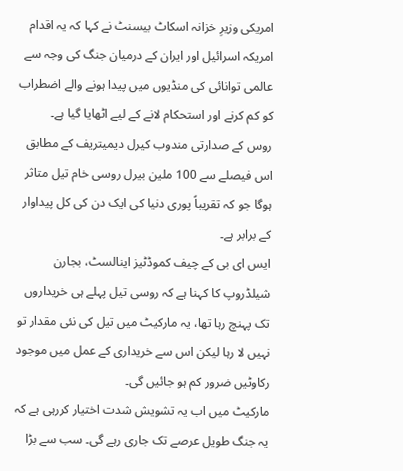امریکی وزیرِ خزانہ اسکاٹ بیسنٹ نے کہا کہ یہ اقدام امریکہ اسرائیل اور ایران کے درمیان جنگ کی وجہ سے عالمی توانائی کی منڈیوں میں پیدا ہونے والے اضطراب کو کم کرنے اور استحکام لانے کے لیے اٹھایا گیا ہے۔
روس کے صدارتی مندوب کیرل دیمیتریف کے مطابق اس فیصلے سے 100 ملین بیرل روسی خام تیل متاثر ہوگا جو کہ تقریباً پوری دنیا کی ایک دن کی کل پیداوار کے برابر ہے۔
ایس ای بی کے چیف کموڈٹیز اینالسٹ، بجارن شیلڈروپ کا کہنا ہے کہ روسی تیل پہلے ہی خریداروں تک پہنچ رہا تھا، یہ مارکیٹ میں تیل کی نئی مقدار تو نہیں لا رہا لیکن اس سے خریداری کے عمل میں موجود رکاوٹیں ضرور کم ہو جائیں گی۔
مارکیٹ میں اب یہ تشویش شدت اختیار کررہی ہے کہ یہ جنگ طویل عرصے تک جاری رہے گی۔ سب سے بڑا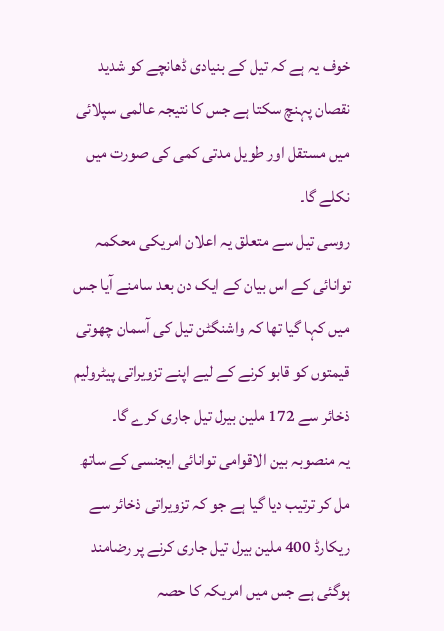خوف یہ ہے کہ تیل کے بنیادی ڈھانچے کو شدید نقصان پہنچ سکتا ہے جس کا نتیجہ عالمی سپلائی میں مستقل اور طویل مدتی کمی کی صورت میں نکلے گا۔
روسی تیل سے متعلق یہ اعلان امریکی محکمہ توانائی کے اس بیان کے ایک دن بعد سامنے آیا جس میں کہا گیا تھا کہ واشنگٹن تیل کی آسمان چھوتی قیمتوں کو قابو کرنے کے لیے اپنے تزویراتی پیٹرولیم ذخائر سے 172 ملین بیرل تیل جاری کرے گا۔
یہ منصوبہ بین الاقوامی توانائی ایجنسی کے ساتھ مل کر ترتیب دیا گیا ہے جو کہ تزویراتی ذخائر سے ریکارڈ 400 ملین بیرل تیل جاری کرنے پر رضامند ہوگئی ہے جس میں امریکہ کا حصہ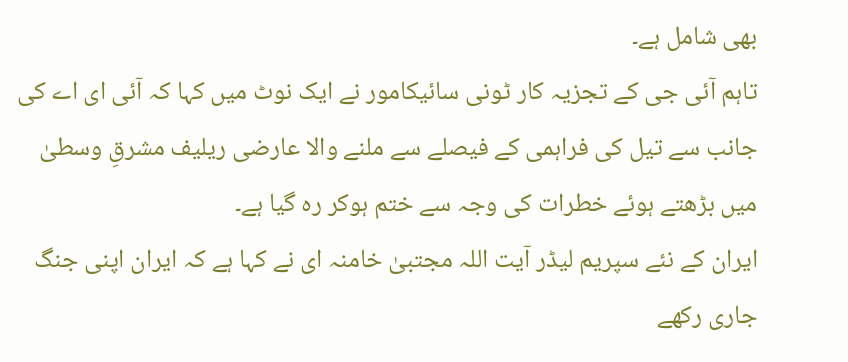بھی شامل ہے۔
تاہم آئی جی کے تجزیہ کار ٹونی سائیکامور نے ایک نوٹ میں کہا کہ آئی ای اے کی جانب سے تیل کی فراہمی کے فیصلے سے ملنے والا عارضی ریلیف مشرقِ وسطیٰ میں بڑھتے ہوئے خطرات کی وجہ سے ختم ہوکر رہ گیا ہے۔
ایران کے نئے سپریم لیڈر آیت اللہ مجتبیٰ خامنہ ای نے کہا ہے کہ ایران اپنی جنگ جاری رکھے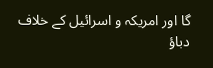گا اور امریکہ و اسرائیل کے خلاف دباؤ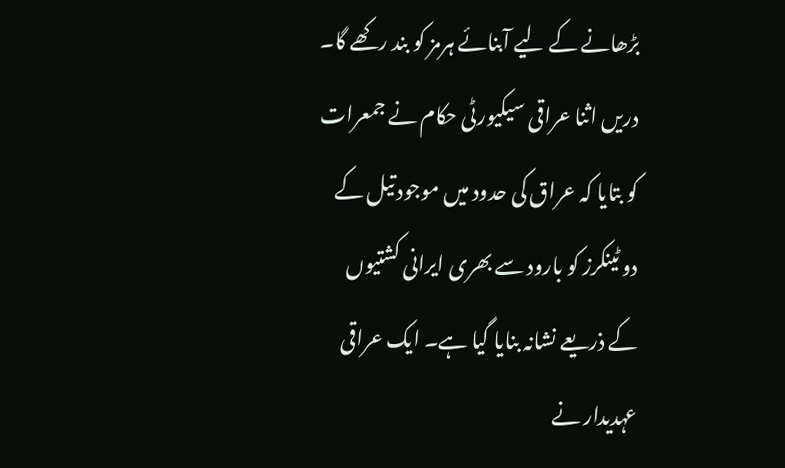بڑھانے کے لیے آبنائے ہرمز کو بند رکھے گا۔
دریں اثنا عراقی سیکیورٹی حکام نے جمعرات کو بتایا کہ عراق کی حدود میں موجود تیل کے دو ٹینکرز کو بارود سے بھری ایرانی کشتیوں کے ذریعے نشانہ بنایا گیا ہے۔ ایک عراقی عہدیدار نے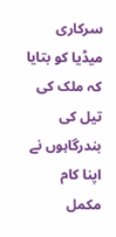سرکاری میڈیا کو بتایا کہ ملک کی تیل کی بندرگاہوں نے اپنا کام مکمل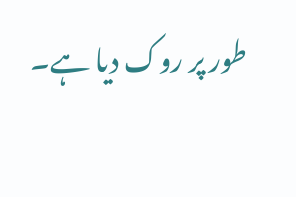طور پر روک دیا ہے۔